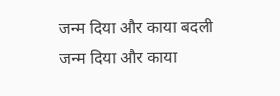जन्म दिया और काया बदली
जन्म दिया और काया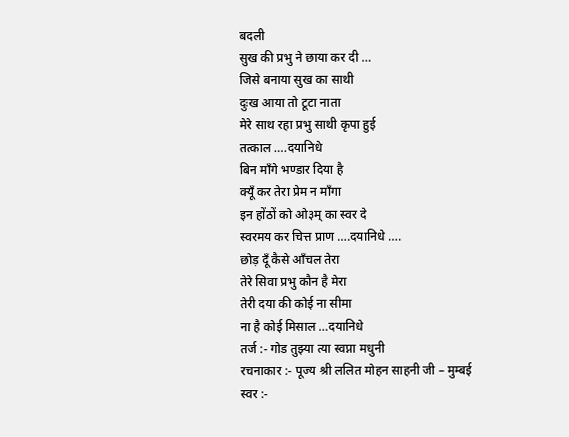बदली
सुख की प्रभु ने छाया कर दी …
जिसे बनाया सुख का साथी
दुःख आया तो टूटा नाता
मेरे साथ रहा प्रभु साथी कृपा हुई
तत्काल ….दयानिधे
बिन माँगे भण्डार दिया है
क्यूँ कर तेरा प्रेम न माँगा
इन होंठों को ओ३म् का स्वर दे
स्वरमय कर चित्त प्राण ….दयानिधे ….
छोड़ दूँ कैसे आँचल तेरा
तेरे सिवा प्रभु कौन है मेरा
तेरी दया की कोई ना सीमा
ना है कोई मिसाल …दयानिधे
तर्ज :- गोड तुझ्या त्या स्वप्ना मधुनी
रचनाकार :- पूज्य श्री ललित मोहन साहनी जी – मुम्बई
स्वर :-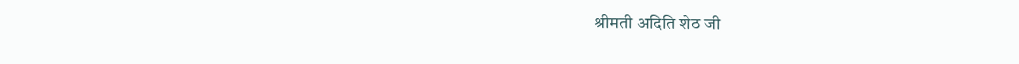श्रीमती अदिति शेठ जी